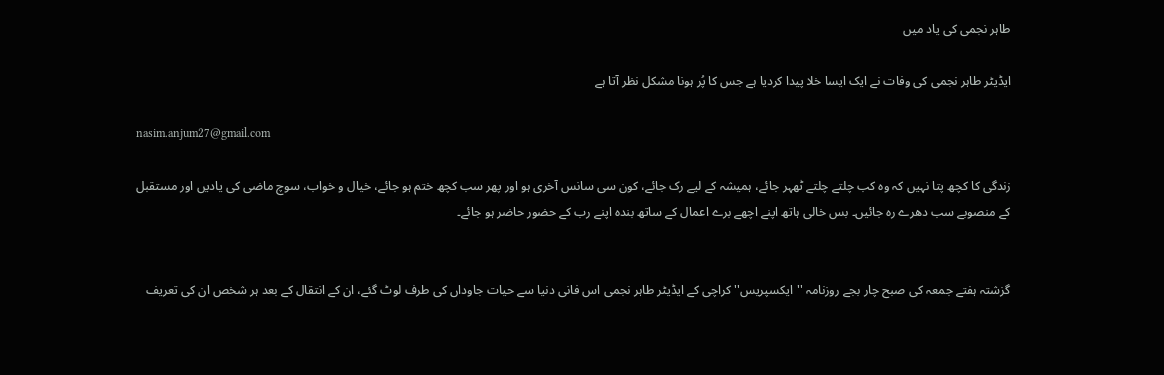طاہر نجمی کی یاد میں

ایڈیٹر طاہر نجمی کی وفات نے ایک ایسا خلا پیدا کردیا ہے جس کا پُر ہونا مشکل نظر آتا ہے

nasim.anjum27@gmail.com

زندگی کا کچھ پتا نہیں کہ وہ کب چلتے چلتے ٹھہر جائے، ہمیشہ کے لیے رک جائے، کون سی سانس آخری ہو اور پھر سب کچھ ختم ہو جائے، خیال و خواب، سوچ ماضی کی یادیں اور مستقبل کے منصوبے سب دھرے رہ جائیں۔ بس خالی ہاتھ اپنے اچھے برے اعمال کے ساتھ بندہ اپنے رب کے حضور حاضر ہو جائے۔


گزشتہ ہفتے جمعہ کی صبح چار بجے روزنامہ ''ایکسپریس'' کراچی کے ایڈیٹر طاہر نجمی اس فانی دنیا سے حیات جاوداں کی طرف لوٹ گئے، ان کے انتقال کے بعد ہر شخص ان کی تعریف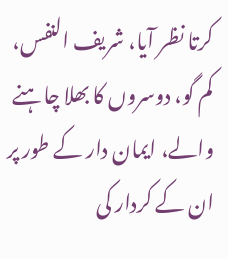کرتا نظر آیا، شریف النفس، کم گو، دوسروں کا بھلا چاہنے والے، ایمان دار کے طور پر ان کے کردار کی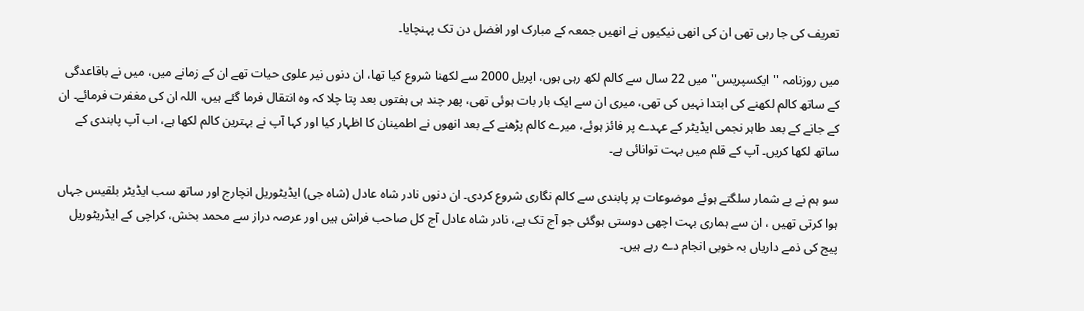تعریف کی جا رہی تھی ان کی انھی نیکیوں نے انھیں جمعہ کے مبارک اور افضل دن تک پہنچایا۔

میں روزنامہ ''ایکسپریس'' میں 22 سال سے کالم لکھ رہی ہوں، اپریل 2000 سے لکھنا شروع کیا تھا، ان دنوں نیر علوی حیات تھے ان کے زمانے میں، میں نے باقاعدگی کے ساتھ کالم لکھنے کی ابتدا نہیں کی تھی، میری ان سے ایک بار بات ہوئی تھی، پھر چند ہی ہفتوں بعد پتا چلا کہ وہ انتقال فرما گئے ہیں، اللہ ان کی مغفرت فرمائے۔ ان کے جانے کے بعد طاہر نجمی ایڈیٹر کے عہدے پر فائز ہوئے، میرے کالم پڑھنے کے بعد انھوں نے اطمینان کا اظہار کیا اور کہا آپ نے بہترین کالم لکھا ہے، اب آپ پابندی کے ساتھ لکھا کریں۔ آپ کے قلم میں بہت توانائی ہے۔

سو ہم نے بے شمار سلگتے ہوئے موضوعات پر پابندی سے کالم نگاری شروع کردی۔ ان دنوں نادر شاہ عادل (شاہ جی) ایڈیٹوریل انچارج اور ساتھ سب ایڈیٹر بلقیس جہاں ہوا کرتی تھیں ، ان سے ہماری بہت اچھی دوستی ہوگئی جو آج تک ہے، نادر شاہ عادل آج کل صاحب فراش ہیں اور عرصہ دراز سے محمد بخش، کراچی کے ایڈریٹوریل پیج کی ذمے داریاں بہ خوبی انجام دے رہے ہیں۔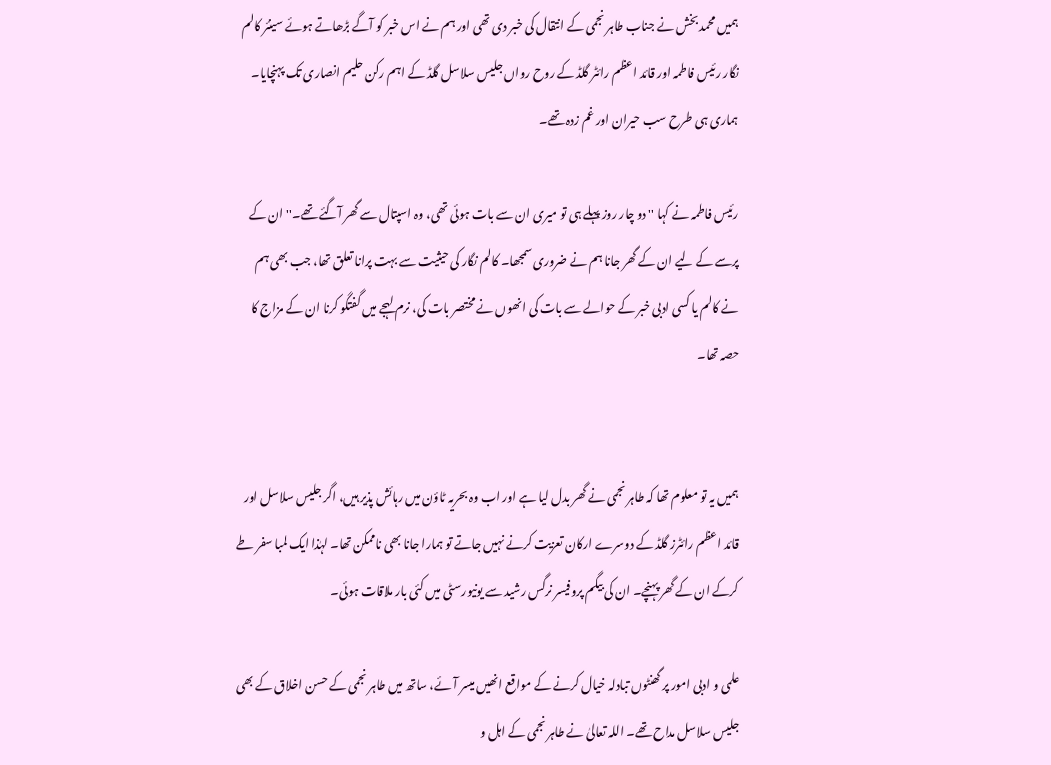ہمیں محمد بخش نے جناب طاہر نجمی کے انتقال کی خبر دی تھی اور ہم نے اس خبر کو آگے بڑھاتے ہوئے سینئر کالم نگار رئیس فاطمہ اور قائد اعظم رائٹر گلڈ کے روح رواں جلیس سلاسل گلڈ کے اہم رکن حلیم انصاری تک پہنچایا۔ ہماری ہی طرح سب حیران اور غم زدہ تھے۔

رئیس فاطمہ نے کہا '' دو چار روز پہلے ہی تو میری ان سے بات ہوئی تھی، وہ اسپتال سے گھر آگئے تھے۔'' ان کے پرسے کے لیے ان کے گھر جانا ہم نے ضروری سمجھا۔ کالم نگار کی حیثیت سے بہت پرانا تعلق تھا، جب بھی ہم نے کالم یا کسی ادبی خبر کے حوالے سے بات کی انھوں نے مختصر بات کی، نرم لہجے میں گفتگو کرنا ان کے مزاج کا حصہ تھا۔


ہمیں یہ تو معلوم تھا کہ طاہر نجمی نے گھر بدل لیا ہے اور اب وہ بحریہ ٹاؤن میں رہائش پذیر ہیں، اگر جلیس سلاسل اور قائد اعظم رائٹرز گلڈ کے دوسرے ارکان تعزیت کرنے نہیں جاتے تو ہمارا جانا بھی ناممکن تھا۔ لہٰذا ایک لمبا سفر طے کرکے ان کے گھر پہنچے۔ ان کی بیگم پروفیسر نرگس رشید سے یونیورسٹی میں کئی بار ملاقات ہوئی۔

علمی و ادبی امور پر گھنٹوں تبادلہ خیال کرنے کے مواقع انھیں میسر آئے، ساتھ میں طاہر نجمی کے حسن اخلاق کے بھی جلیس سلاسل مداح تھے۔ اللہ تعالیٰ نے طاہر نجمی کے اہل و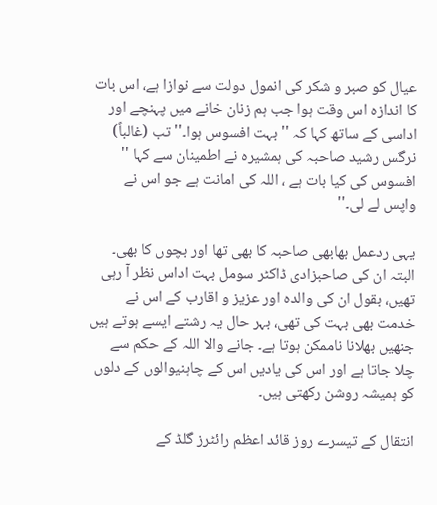عیال کو صبر و شکر کی انمول دولت سے نوازا ہے، اس بات کا اندازہ اس وقت ہوا جب ہم زنان خانے میں پہنچے اور اداسی کے ساتھ کہا کہ '' بہت افسوس ہوا۔'' تب (غالباً) نرگس رشید صاحبہ کی ہمشیرہ نے اطمینان سے کہا '' افسوس کی کیا بات ہے ، اللہ کی امانت ہے جو اس نے واپس لے لی۔''

یہی ردعمل بھابھی صاحبہ کا بھی تھا اور بچوں کا بھی۔ البتہ ان کی صاحبزادی ڈاکٹر سومل بہت اداس نظر آ رہی تھیں، بقول ان کی والدہ اور عزیز و اقارب کے اس نے خدمت بھی بہت کی تھی، بہر حال یہ رشتے ایسے ہوتے ہیں جنھیں بھلانا ناممکن ہوتا ہے۔ جانے والا اللہ کے حکم سے چلا جاتا ہے اور اس کی یادیں اس کے چاہنیوالوں کے دلوں کو ہمیشہ روشن رکھتی ہیں۔

انتقال کے تیسرے روز قائد اعظم رائٹرز گلڈ کے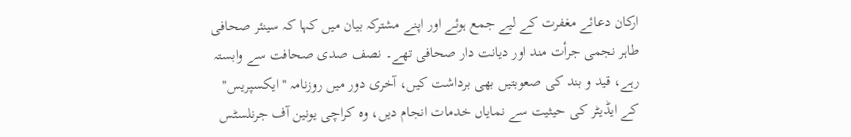ارکان دعائے مغفرت کے لیے جمع ہوئے اور اپنے مشترکہ بیان میں کہا کہ سینئر صحافی طاہر نجمی جرأت مند اور دیانت دار صحافی تھے۔ نصف صدی صحافت سے وابستہ رہے، قید و بند کی صعوبتیں بھی برداشت کیں، آخری دور میں روزنامہ ''ایکسپریس'' کے ایڈیٹر کی حیثیت سے نمایاں خدمات انجام دیں، وہ کراچی یونین آف جرنلسٹس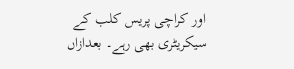اور کراچی پریس کلب کے سیکریٹری بھی رہے۔ بعدازاں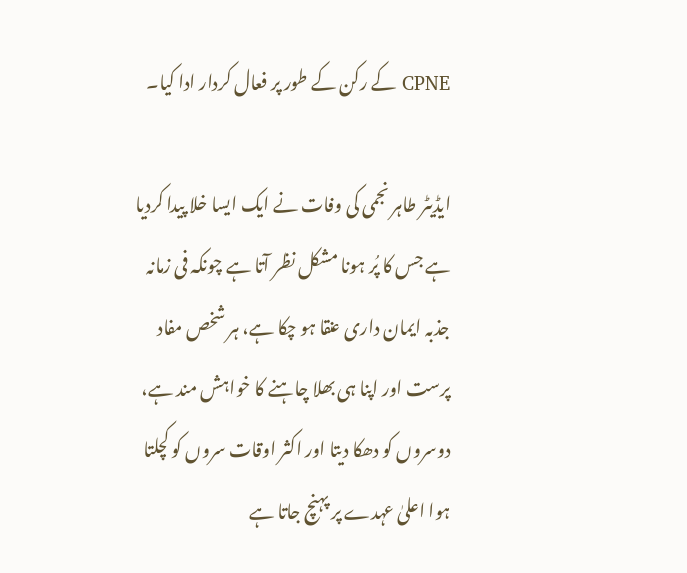CPNE کے رکن کے طور پر فعال کردار ادا کیا۔

ایڈیٹر طاہر نجمی کی وفات نے ایک ایسا خلا پیدا کردیا ہے جس کا پُر ہونا مشکل نظر آتا ہے چونکہ فی زمانہ جذبہ ایمان داری عنقا ہو چکا ہے، ہر شخص مفاد پرست اور اپنا ہی بھلا چاہنے کا خواہش مند ہے، دوسروں کو دھکا دیتا اور اکثر اوقات سروں کو کچلتا ہوا اعلیٰ عہدے پر پہنچ جاتا ہے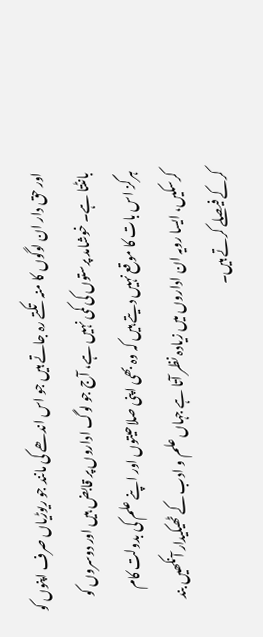اور حق دار ان لوگوں کا منہ تکتے رہ جاتے ہیں جو اس اندھے کی مانند جو ریوڑیاں صرف اپنوں کو بانٹتا ہے۔ خوشامد پرستوں کی کمی نہیں ہے، آج جو لوگ اداروں پر قابض ہیں اور دوسروں کو ہرگز اس بات کا موقع نہیں دیتے ہیں کہ وہ بھی اپنی صلاحیتوں اور اپنے علم کی بدولت کام کرسکیں، ایسا رویہ ان اداروں میں زیادہ نظر آتا ہے جہاں علم و ادب کے ٹھیکیدار آنکھیں بند کرکے فیصلے کرتے ہیں۔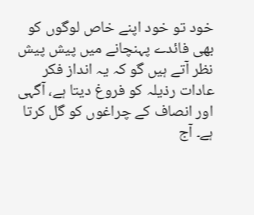خود تو خود اپنے خاص لوگوں کو بھی فائدے پہنچانے میں پیش پیش نظر آتے ہیں گو کہ یہ انداز فکر عادات رذیلہ کو فروغ دیتا ہے، آگہی اور انصاف کے چراغوں کو گل کرتا ہے۔ آج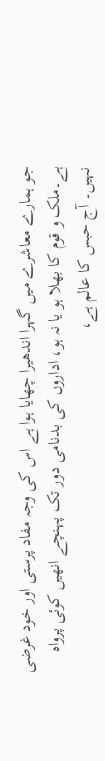جو ہمارے معاشرے میں گہرا اندھیرا چھایا ہوا ہے اس کی وجہ مفاد پرستی اور خود غرضی ہے۔ملک و قوم کا بھلا ہو یا نہ ہو، اداروں کی بدنامی دور تک پہنچے انھیں کوئی پرواہ نہیں۔ آج حبس کا عالم ہے،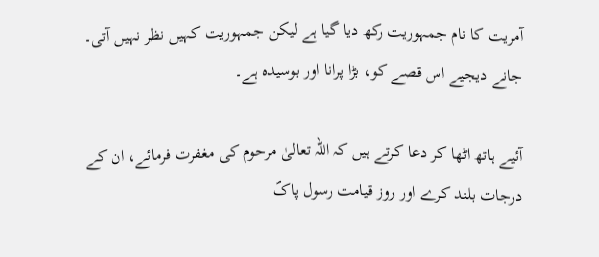آمریت کا نام جمہوریت رکھ دیا گیا ہے لیکن جمہوریت کہیں نظر نہیں آتی۔ جانے دیجیے اس قصے کو، بڑا پرانا اور بوسیدہ ہے۔

آئیے ہاتھ اٹھا کر دعا کرتے ہیں کہ اللہ تعالیٰ مرحوم کی مغفرت فرمائے، ان کے درجات بلند کرے اور روز قیامت رسول پاکؐ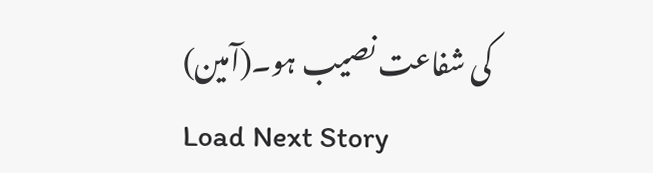کی شفاعت نصیب ہو۔(آمین)
Load Next Story